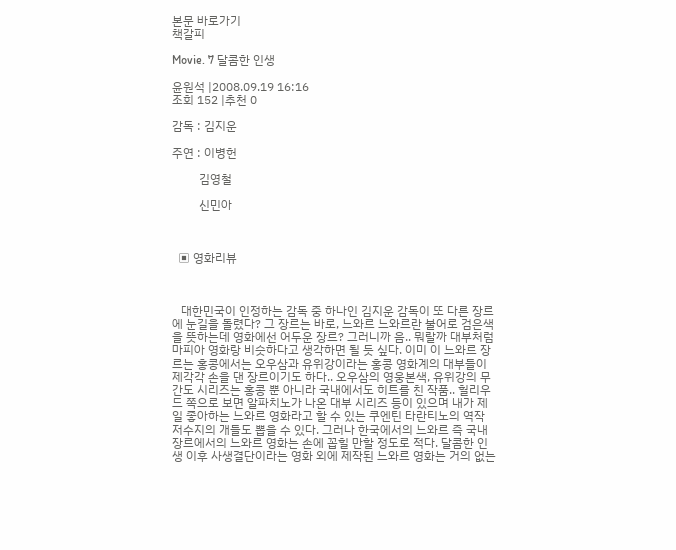본문 바로가기
책갈피

Movie. 7 달콤한 인생

윤원석 |2008.09.19 16:16
조회 152 |추천 0

감독 : 김지운

주연 : 이병헌

         김영철

         신민아



  ▣ 영화리뷰



   대한민국이 인정하는 감독 중 하나인 김지운 감독이 또 다른 장르에 눈길을 돌렸다? 그 장르는 바로, 느와르 느와르란 불어로 검은색을 뜻하는데 영화에선 어두운 장르? 그러니까 음.. 뭐랄까 대부처럼 마피아 영화랑 비슷하다고 생각하면 될 듯 싶다. 이미 이 느와르 장르는 홍콩에서는 오우삼과 유위강이라는 홍콩 영화계의 대부들이 제각각 손을 댄 장르이기도 하다.. 오우삼의 영웅본색, 유위강의 무간도 시리즈는 홍콩 뿐 아니라 국내에서도 히트를 친 작품.. 헐리우드 쪽으로 보면 알파치노가 나온 대부 시리즈 등이 있으며 내가 제일 좋아하는 느와르 영화라고 할 수 있는 쿠엔틴 타란티노의 역작 저수지의 개들도 뽑을 수 있다. 그러나 한국에서의 느와르 즉 국내장르에서의 느와르 영화는 손에 꼽힐 만할 정도로 적다. 달콤한 인생 이후 사생결단이라는 영화 외에 제작된 느와르 영화는 거의 없는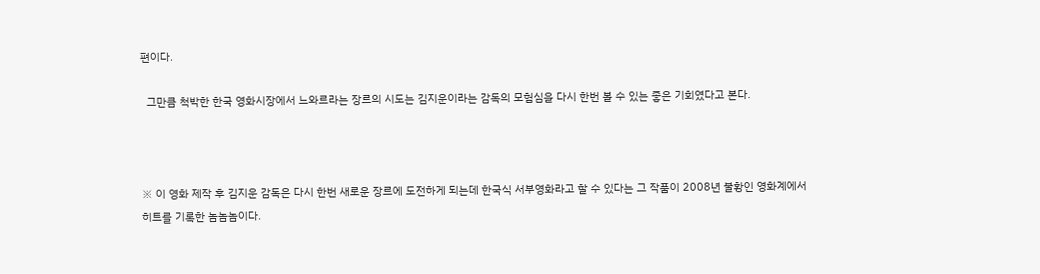편이다.

  그만큼 척박한 한국 영화시장에서 느와르라는 장르의 시도는 김지운이라는 감독의 모험심을 다시 한번 볼 수 있는 좋은 기회였다고 본다.



※ 이 영화 제작 후 김지운 감독은 다시 한번 새로운 장르에 도전하게 되는데 한국식 서부영화라고 할 수 있다는 그 작품이 2008년 불황인 영화계에서 히트를 기록한 놈놈놈이다.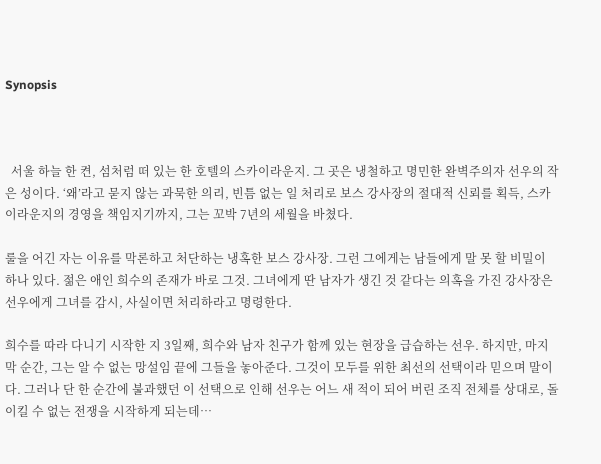Synopsis



  서울 하늘 한 켠, 섬처럼 떠 있는 한 호텔의 스카이라운지. 그 곳은 냉철하고 명민한 완벽주의자 선우의 작은 성이다. ‘왜’라고 묻지 않는 과묵한 의리, 빈틈 없는 일 처리로 보스 강사장의 절대적 신뢰를 획득, 스카이라운지의 경영을 책임지기까지, 그는 꼬박 7년의 세월을 바쳤다.

룰을 어긴 자는 이유를 막론하고 처단하는 냉혹한 보스 강사장. 그런 그에게는 남들에게 말 못 할 비밀이 하나 있다. 젊은 애인 희수의 존재가 바로 그것. 그녀에게 딴 남자가 생긴 것 같다는 의혹을 가진 강사장은 선우에게 그녀를 감시, 사실이면 처리하라고 명령한다.

희수를 따라 다니기 시작한 지 3일째, 희수와 남자 친구가 함께 있는 현장을 급습하는 선우. 하지만, 마지막 순간, 그는 알 수 없는 망설임 끝에 그들을 놓아준다. 그것이 모두를 위한 최선의 선택이라 믿으며 말이다. 그러나 단 한 순간에 불과했던 이 선택으로 인해 선우는 어느 새 적이 되어 버린 조직 전체를 상대로, 돌이킬 수 없는 전쟁을 시작하게 되는데…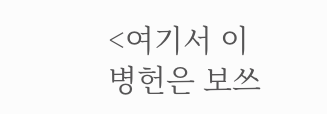<여기서 이병헌은 보쓰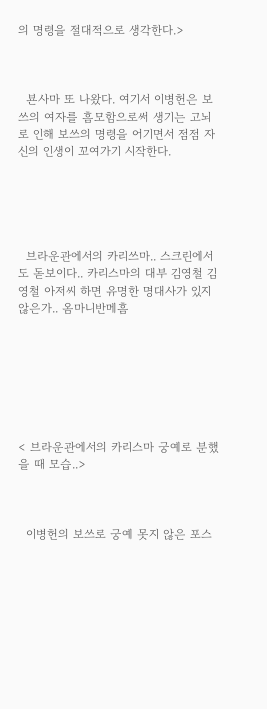의 명령을 절대적으로 생각한다.>



  뵨사마 또 나왔다. 여기서 이병헌은 보쓰의 여자를 흠모함으로써 생기는 고뇌로 인해 보쓰의 명령을 어기면서 점점 자신의 인생이 꼬여가기 시작한다.





  브라운관에서의 카리쓰마.. 스크린에서도 돋보이다.. 카리스마의 대부 김영철 김영철 아저씨 하면 유명한 명대사가 있지 않은가.. 옴마니반메흠







< 브라운관에서의 카리스마 궁예로 분했을 때 모습..>



  이병헌의 보쓰로 궁예 못지 않은 포스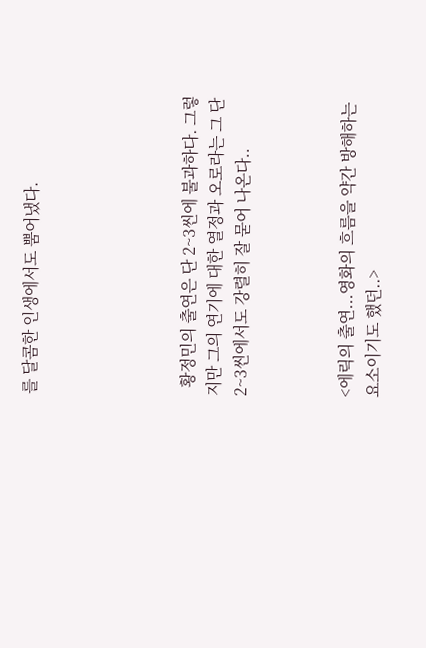를 달콤한 인생에서도 뿜어냈다.





  황정민의 출연은 단 2~3씬에 불과하다. 그렇지만 그의 연기에 대한 열정과 오로라는 그 단 2~3씬에서도 강렬히 잘 묻어 나온다..



<에릭의 출연...영화의 흐름을 약간 방해하는 요소이기도 했던..>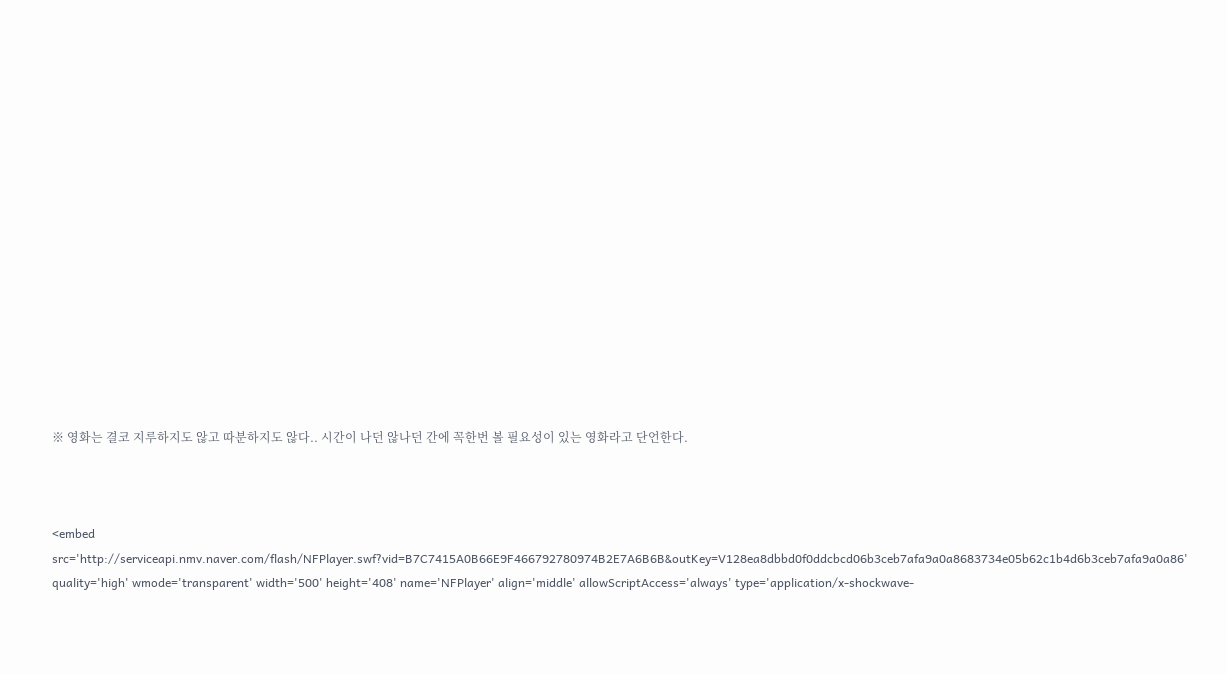※ 영화는 결코 지루하지도 않고 따분하지도 않다.. 시간이 나던 않나던 간에 꼭한번 볼 필요성이 있는 영화라고 단언한다.



<embed src='http://serviceapi.nmv.naver.com/flash/NFPlayer.swf?vid=B7C7415A0B66E9F466792780974B2E7A6B6B&outKey=V128ea8dbbd0f0ddcbcd06b3ceb7afa9a0a8683734e05b62c1b4d6b3ceb7afa9a0a86' quality='high' wmode='transparent' width='500' height='408' name='NFPlayer' align='middle' allowScriptAccess='always' type='application/x-shockwave-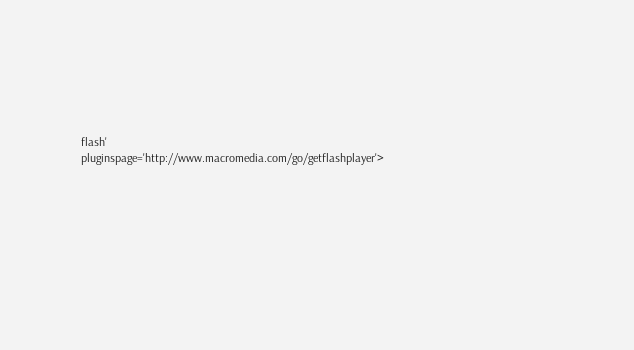flash' pluginspage='http://www.macromedia.com/go/getflashplayer'>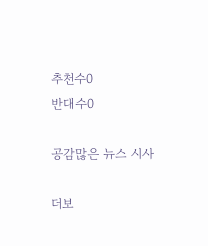추천수0
반대수0

공감많은 뉴스 시사

더보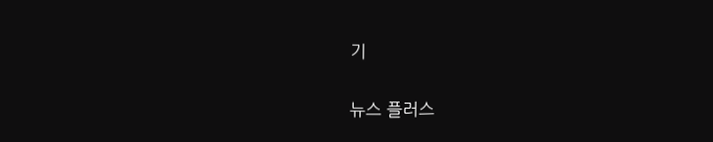기

뉴스 플러스